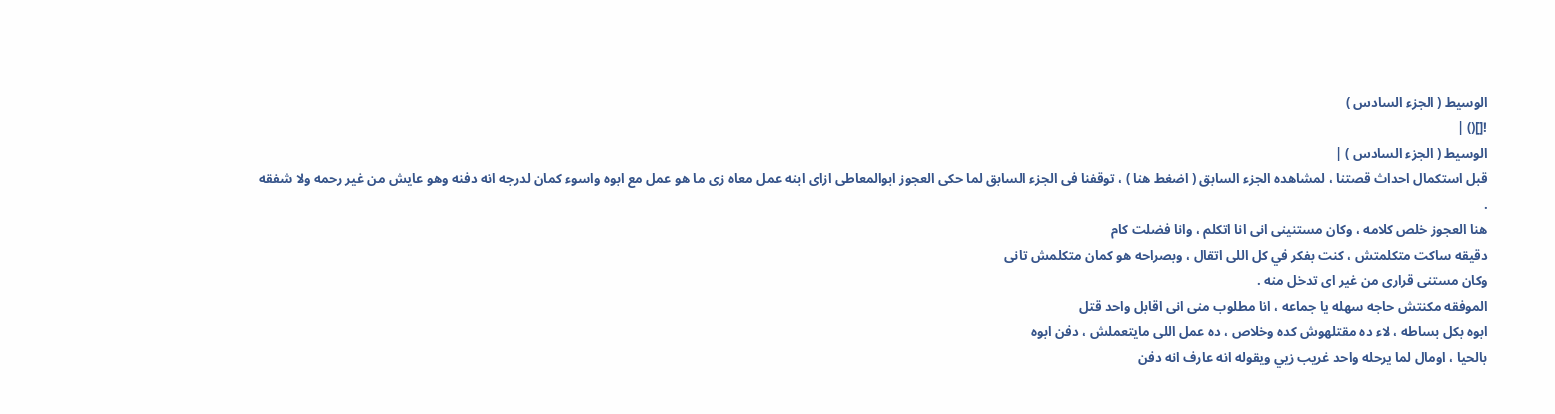الوسيط ( الجزء السادس )
![]() |
الوسيط ( الجزء السادس ) |
قبل استكمال احداث قصتنا ، لمشاهده الجزء السابق ( اضغط هنا ) ، توقفنا فى الجزء السابق لما حكى العجوز ابوالمعاطى ازاى ابنه عمل معاه زى ما هو عمل مع ابوه واسوء كمان لدرجه انه دفنه وهو عايش من غير رحمه ولا شفقه .
هنا العجوز خلص كلامه ، وكان مستنينى انى انا اتكلم ، وانا فضلت كام
دقيقه ساكت متكلمتش ، كنت بفكر في كل اللى اتقال ، وبصراحه هو كمان متكلمش تانى
وكان مستنى قرارى من غير اى تدخل منه .
الموفقه مكنتش حاجه سهله يا جماعه ، انا مطلوب منى انى اقابل واحد قتل
ابوه بكل بساطه ، لاء ده مقتلهوش كده وخلاص ، ده عمل اللى مايتعملش ، دفن ابوه
بالحيا ، اومال لما يرحله واحد غريب زيي ويقوله انه عارف انه دفن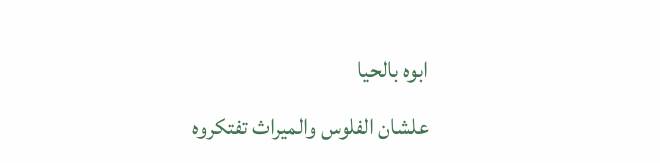ابوه بالحيا
علشان الفلوس والميراث تفتكروه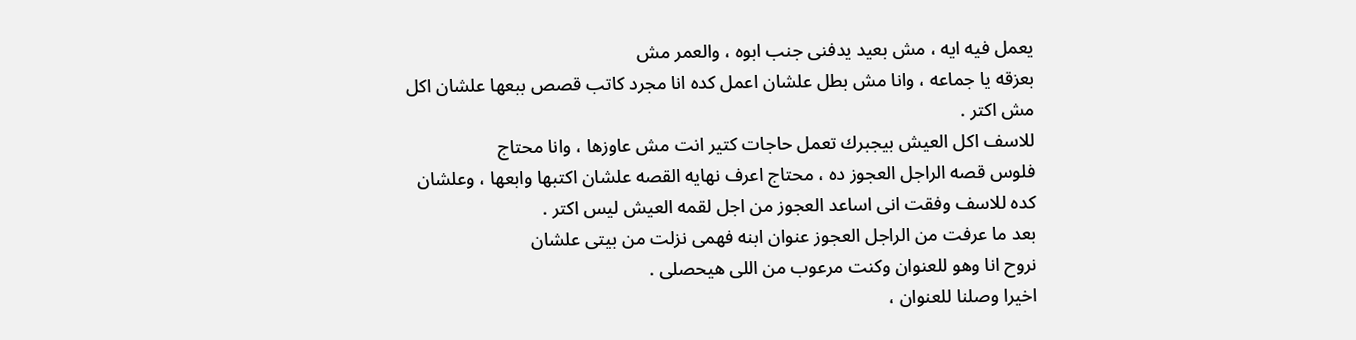يعمل فيه ايه ، مش بعيد يدفنى جنب ابوه ، والعمر مش
بعزقه يا جماعه ، وانا مش بطل علشان اعمل كده انا مجرد كاتب قصص ببعها علشان اكل
مش اكتر .
للاسف اكل العيش بيجبرك تعمل حاجات كتير انت مش عاوزها ، وانا محتاج
فلوس قصه الراجل العجوز ده ، محتاج اعرف نهايه القصه علشان اكتبها وابعها ، وعلشان
كده للاسف وفقت انى اساعد العجوز من اجل لقمه العيش ليس اكتر .
بعد ما عرفت من الراجل العجوز عنوان ابنه فهمى نزلت من بيتى علشان
نروح انا وهو للعنوان وكنت مرعوب من اللى هيحصلى .
اخيرا وصلنا للعنوان ،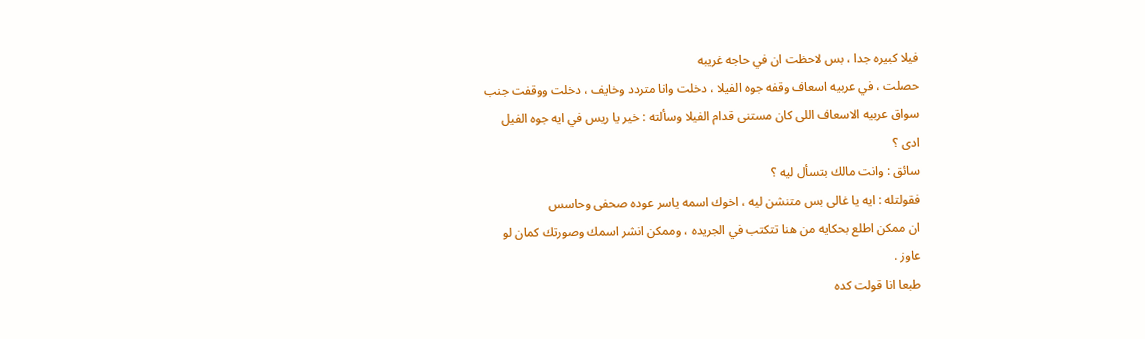فيلا كبيره جدا ، بس لاحظت ان في حاجه غريبه
حصلت ، في عربيه اسعاف وقفه جوه الفيلا ، دخلت وانا متردد وخايف ، دخلت ووقفت جنب
سواق عربيه الاسعاف اللى كان مستنى قدام الفيلا وسألته : خير يا ريس في ايه جوه الفيل
ادى ؟
سائق : وانت مالك بتسأل ليه ؟
فقولتله : ايه يا غالى بس متنشن ليه ، اخوك اسمه ياسر عوده صحفى وحاسس
ان ممكن اطلع بحكايه من هنا تتكتب في الجريده ، وممكن انشر اسمك وصورتك كمان لو
عاوز .
طبعا انا قولت كده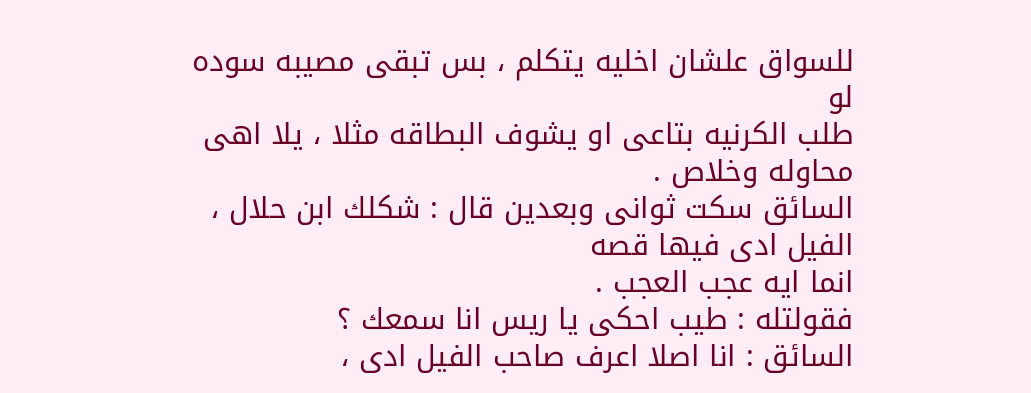للسواق علشان اخليه يتكلم ، بس تبقى مصيبه سوده لو
طلب الكرنيه بتاعى او يشوف البطاقه مثلا ، يلا اهى محاوله وخلاص .
السائق سكت ثوانى وبعدين قال : شكلك ابن حلال ، الفيل ادى فيها قصه
انما ايه عجب العجب .
فقولتله : طيب احكى يا ريس انا سمعك ؟
السائق : انا اصلا اعرف صاحب الفيل ادى ،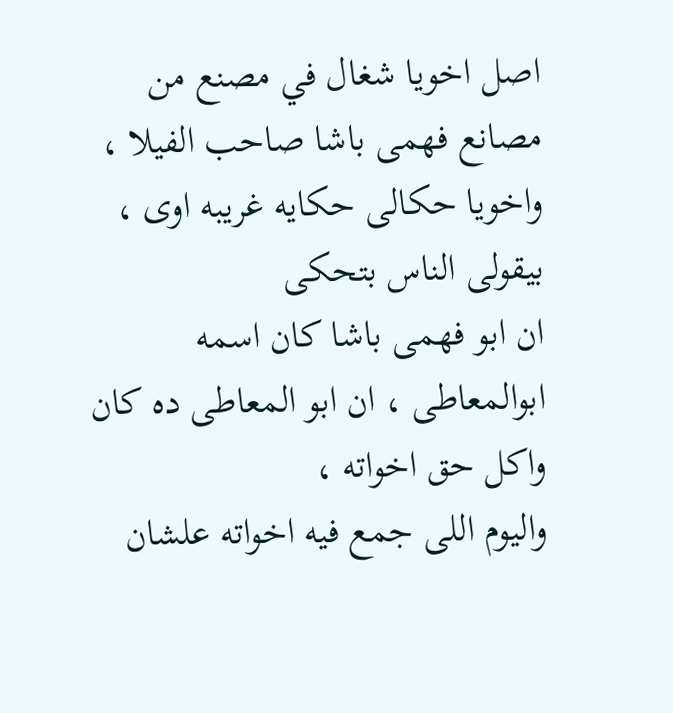اصل اخويا شغال في مصنع من
مصانع فهمى باشا صاحب الفيلا ، واخويا حكالى حكايه غريبه اوى ، بيقولى الناس بتحكى
ان ابو فهمى باشا كان اسمه ابوالمعاطى ، ان ابو المعاطى ده كان واكل حق اخواته ،
واليوم اللى جمع فيه اخواته علشان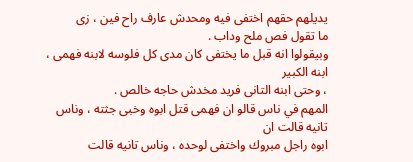يديلهم حقهم اختفى فيه ومحدش عارف راح فين ، زى
ما تقول فص ملح وداب .
وبيقولوا انه قبل ما يختفى كان مدى كل فلوسه لابنه فهمى ، ابنه الكبير
، وحتى ابنه التانى فريد مخدش حاجه خالص .
المهم في ناس قالو ان فهمى قتل ابوه وخبى جثته ، وناس تانيه قالت ان
ابوه راجل مبروك واختفى لوحده ، وناس تانيه قالت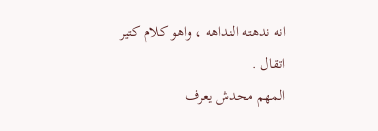انه ندهته النداهه ، واهو كلام كتير
اتقال .
المهم محدش يعرف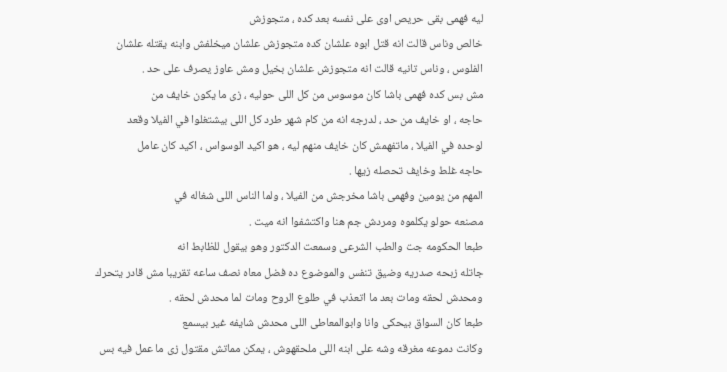ليه فهمى بقى حريص اوى على نفسه بعد كده ، متجوزش
خالص وناس قالت انه قتل ابوه علشان كده متجوزش علشان ميخلفش وابنه يقتله علشان
الفلوس ، وناس تانيه قالت انه متجوزش علشان بخيل ومش عاوز يصرف على حد .
مش بس كده فهمى باشا كان موسوس من كل اللى حوليه ، زى ما يكون خايف من
حاجه ، او خايف من حد ، لدرجه انه من كام شهر طرد كل اللى بيشتغلوا في الفيلا وقعد
لوحده في الفيلا ، ماتفهمش كان خايف منهم ليه ، هو اكيد الوسواس ، اكيد كان عامل
حاجه غلط وخايف تحصله زيها .
المهم من يومين وفهمى باشا مخرجش من الفيلا ، ولما الناس اللى شغاله في
مصنعه حولو يكلموه ومردش جم هنا واكتشفوا انه ميت .
طبعا الحكومه جت والطب الشرعى وسمعت الدكتور وهو بيقول للظابط انه
جاتله زبحه صدريه وضيق تنفس والموضوع ده فضل معاه نصف ساعه تقريبا مش قادر يتحرك
ومحدش لحقه ومات بعد ما اتعذب في طلوع الروح ومات لما محدش لحقه .
طبعا كان السواق بيحكى وانا وابوالمعاطى اللى محدش شايفه غير بيسمع
وكانت دموعه مغرقه وشه على ابنه اللى ملحقهوش ، يمكن مماتش مقتول زى ما عمل فيه بس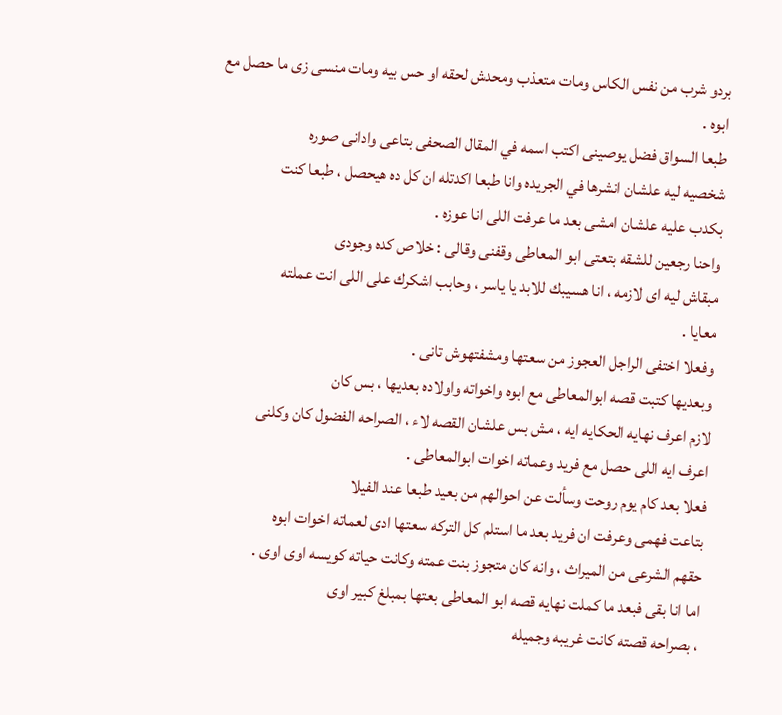بردو شرب من نفس الكاس ومات متعذب ومحدش لحقه او حس بيه ومات منسى زى ما حصل مع
ابوه .
طبعا السواق فضل يوصينى اكتب اسمه في المقال الصحفى بتاعى وادانى صوره
شخصيه ليه علشان انشرها في الجريده وانا طبعا اكدتله ان كل ده هيحصل ، طبعا كنت
بكدب عليه علشان امشى بعد ما عرفت اللى انا عوزه .
واحنا رجعين للشقه بتعتى ابو المعاطى وقفنى وقالى : خلاص كده وجودى
مبقاش ليه اى لازمه ، انا هسيبك للابد يا ياسر ، وحابب اشكرك على اللى انت عملته
معايا .
وفعلا اختفى الراجل العجوز من سعتها ومشفتهوش تانى .
وبعديها كتبت قصه ابوالمعاطى مع ابوه واخواته واولاده بعديها ، بس كان
لازم اعرف نهايه الحكايه ايه ، مش بس علشان القصه لاء ، الصراحه الفضول كان وكلنى
اعرف ايه اللى حصل مع فريد وعماته اخوات ابوالمعاطى .
فعلا بعد كام يوم روحت وسألت عن احوالهم من بعيد طبعا عند الفيلا
بتاعت فهمى وعرفت ان فريد بعد ما استلم كل التركه سعتها ادى لعماته اخوات ابوه
حقهم الشرعى من الميراث ، وانه كان متجوز بنت عمته وكانت حياته كويسه اوى اوى .
اما انا بقى فبعد ما كملت نهايه قصه ابو المعاطى بعتها بمبلغ كبير اوى
، بصراحه قصته كانت غريبه وجميله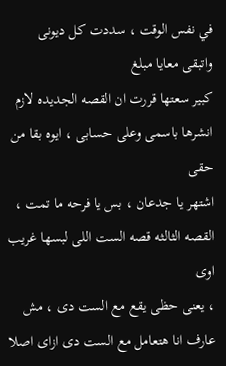في نفس الوقت ، سددت كل ديونى واتبقى معايا مبلغ
كبير سعتها قررت ان القصه الجديده لازم انشرها باسمى وعلى حسابى ، ايوه بقا من حقى
اشتهر يا جدعان ، بس يا فرحه ما تمت ، القصه الثالثه قصه الست اللى لبسها غريب اوى
، يعنى حظى يقع مع الست دى ، مش عارف انا هتعامل مع الست دى ازاى اصلا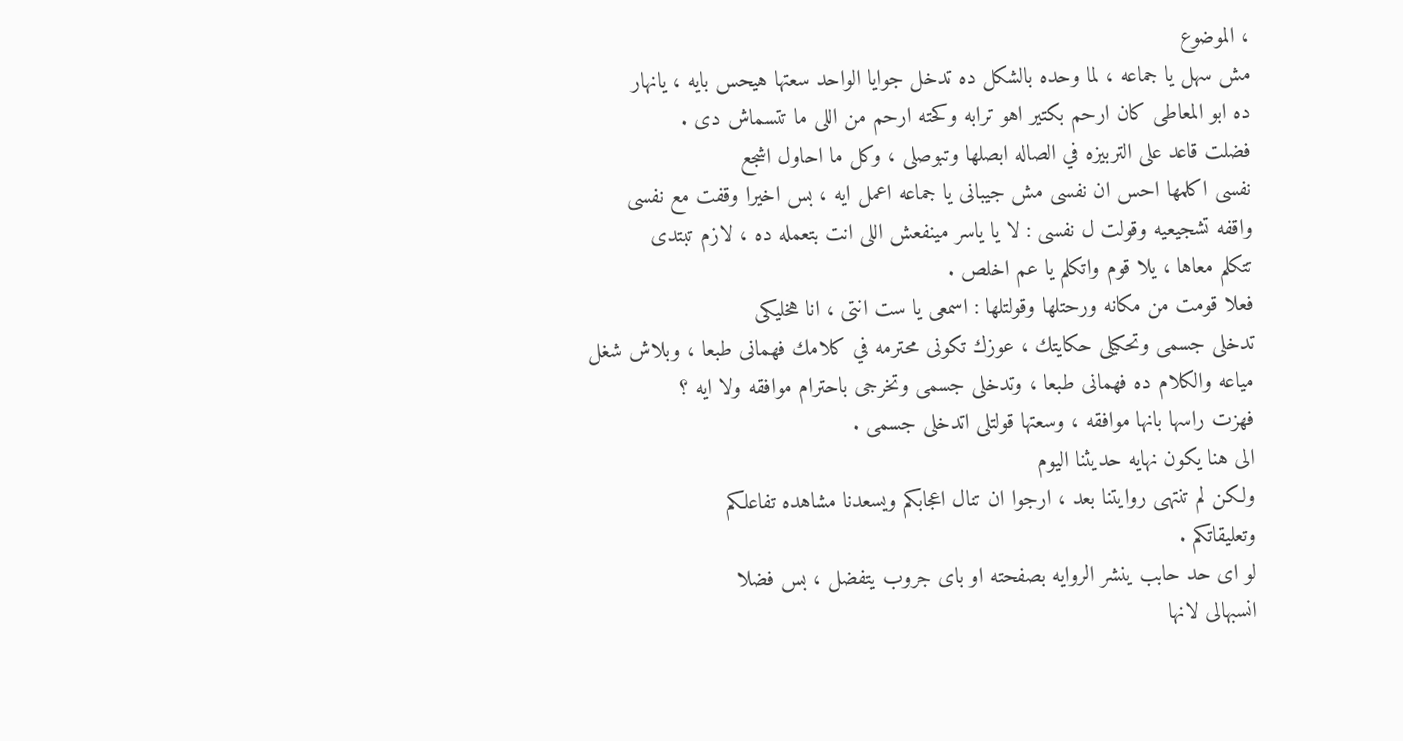، الموضوع
مش سهل يا جماعه ، لما وحده بالشكل ده تدخل جوايا الواحد سعتها هيحس بايه ، يانهار
ده ابو المعاطى كان ارحم بكتير اهو ترابه وكحته ارحم من اللى ما تتسماش دى .
فضلت قاعد على التربيزه في الصاله ابصلها وتبوصلى ، وكل ما احاول اشجع
نفسى اكلمها احس ان نفسى مش جيبانى يا جماعه اعمل ايه ، بس اخيرا وقفت مع نفسى
واقفه تشجيعيه وقولت ل نفسى : لا يا ياسر مينفعش اللى انت بتعمله ده ، لازم تبتدى
تتكلم معاها ، يلا قوم واتكلم يا عم اخلص .
فعلا قومت من مكانه ورحتلها وقولتلها : اسمعى يا ست انتى ، انا هخليكى
تدخلى جسمى وتحكيلى حكايتك ، عوزك تكونى محترمه في كلامك فهمانى طبعا ، وبلاش شغل
مياعه والكلام ده فهمانى طبعا ، وتدخلى جسمى وتخرجى باحترام موافقه ولا ايه ؟
فهزت راسها بانها موافقه ، وسعتها قولتلى اتدخلى جسمى .
الى هنا يكون نهايه حديثنا اليوم
ولكن لم تنتهى روايتنا بعد ، ارجوا ان تنال اعجابكم ويسعدنا مشاهده تفاعلكم
وتعليقاتكم .
لو اى حد حابب ينشر الروايه بصفحته او باى جروب يتفضل ، بس فضلا
انسبهالى لانها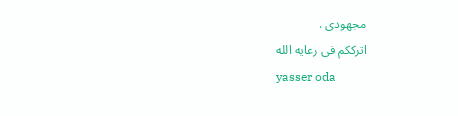مجهودى .
اترككم فى رعايه الله
yasser oda